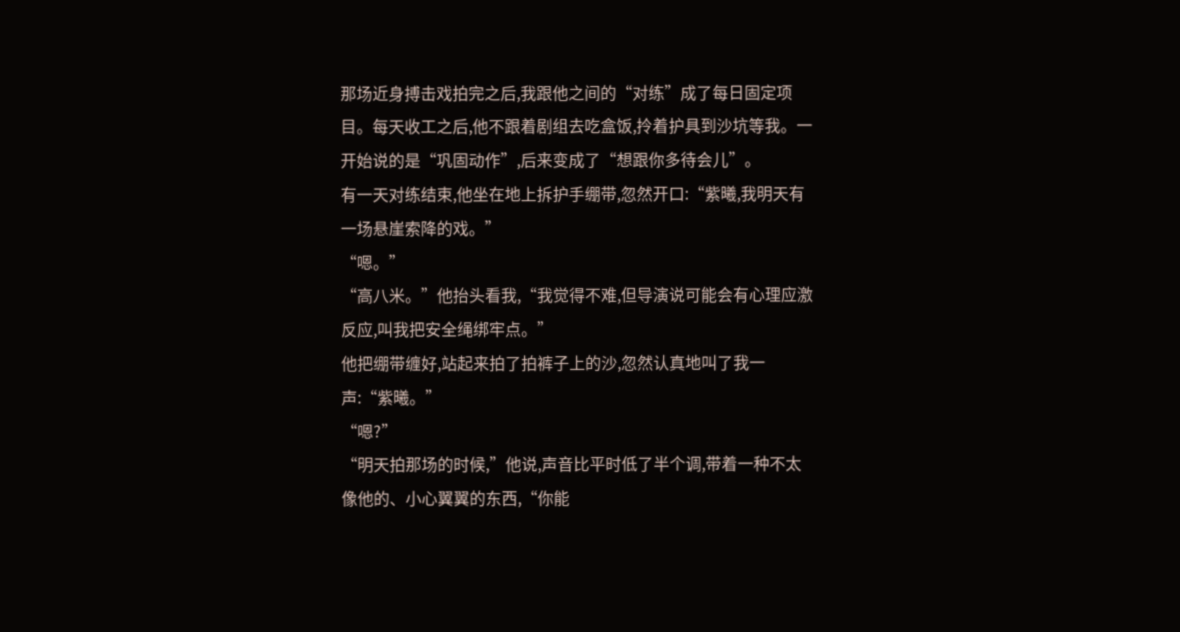那场近身搏击戏拍完之后,我跟他之间的“对练”成了每日固定项目。每天收工之后,他不跟着剧组去吃盒饭,拎着护具到沙坑等我。一开始说的是“巩固动作”,后来变成了“想跟你多待会儿”。
有一天对练结束,他坐在地上拆护手绷带,忽然开口:“紫曦,我明天有一场悬崖索降的戏。”
“嗯。”
“高八米。”他抬头看我,“我觉得不难,但导演说可能会有心理应激反应,叫我把安全绳绑牢点。”
他把绷带缠好,站起来拍了拍裤子上的沙,忽然认真地叫了我一声:“紫曦。”
“嗯?”
“明天拍那场的时候,”他说,声音比平时低了半个调,带着一种不太像他的、小心翼翼的东西,“你能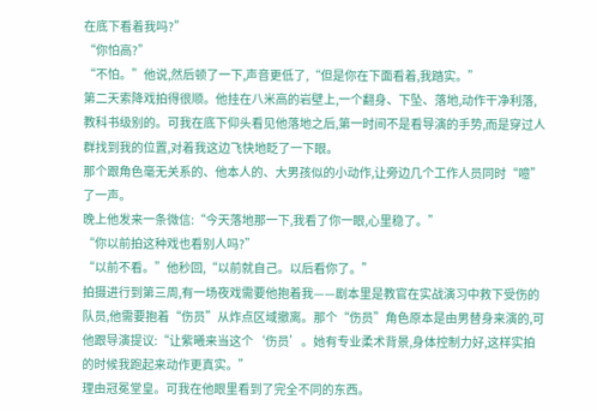在底下看着我吗?”
“你怕高?”
“不怕。”他说,然后顿了一下,声音更低了,“但是你在下面看着,我踏实。”
第二天索降戏拍得很顺。他挂在八米高的岩壁上,一个翻身、下坠、落地,动作干净利落,教科书级别的。可我在底下仰头看见他落地之后,第一时间不是看导演的手势,而是穿过人群找到我的位置,对着我这边飞快地眨了一下眼。
那个跟角色毫无关系的、他本人的、大男孩似的小动作,让旁边几个工作人员同时“噫”了一声。
晚上他发来一条微信:“今天落地那一下,我看了你一眼,心里稳了。”
“你以前拍这种戏也看别人吗?”
“以前不看。”他秒回,“以前就自己。以后看你了。”
拍摄进行到第三周,有一场夜戏需要他抱着我——剧本里是教官在实战演习中救下受伤的队员,他需要抱着“伤员”从炸点区域撤离。那个“伤员”角色原本是由男替身来演的,可他跟导演提议:“让紫曦来当这个‘伤员’。她有专业柔术背景,身体控制力好,这样实拍的时候我跑起来动作更真实。”
理由冠冕堂皇。可我在他眼里看到了完全不同的东西。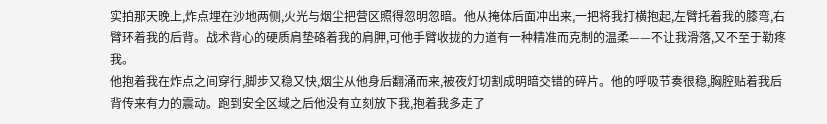实拍那天晚上,炸点埋在沙地两侧,火光与烟尘把营区照得忽明忽暗。他从掩体后面冲出来,一把将我打横抱起,左臂托着我的膝弯,右臂环着我的后背。战术背心的硬质肩垫硌着我的肩胛,可他手臂收拢的力道有一种精准而克制的温柔——不让我滑落,又不至于勒疼我。
他抱着我在炸点之间穿行,脚步又稳又快,烟尘从他身后翻涌而来,被夜灯切割成明暗交错的碎片。他的呼吸节奏很稳,胸腔贴着我后背传来有力的震动。跑到安全区域之后他没有立刻放下我,抱着我多走了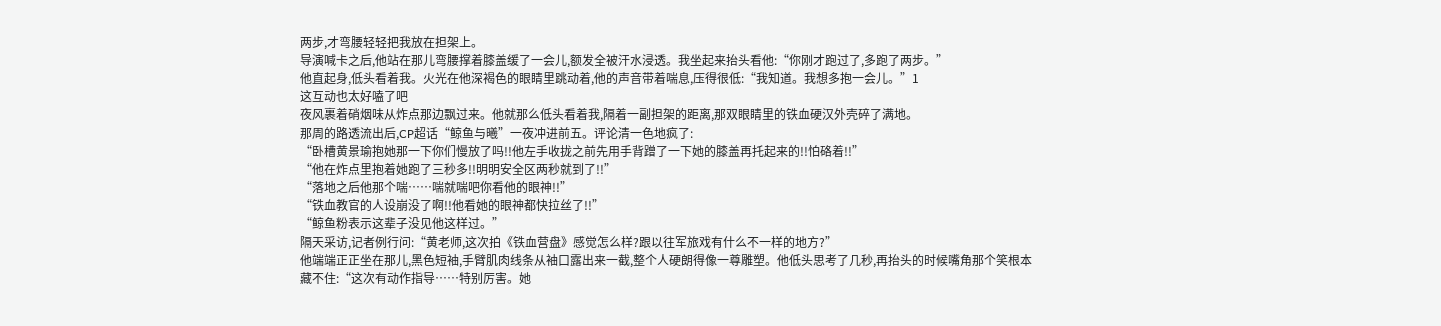两步,才弯腰轻轻把我放在担架上。
导演喊卡之后,他站在那儿弯腰撑着膝盖缓了一会儿,额发全被汗水浸透。我坐起来抬头看他:“你刚才跑过了,多跑了两步。”
他直起身,低头看着我。火光在他深褐色的眼睛里跳动着,他的声音带着喘息,压得很低:“我知道。我想多抱一会儿。”1
这互动也太好嗑了吧
夜风裹着硝烟味从炸点那边飘过来。他就那么低头看着我,隔着一副担架的距离,那双眼睛里的铁血硬汉外壳碎了满地。
那周的路透流出后,CP超话“鲸鱼与曦”一夜冲进前五。评论清一色地疯了:
“卧槽黄景瑜抱她那一下你们慢放了吗!!他左手收拢之前先用手背蹭了一下她的膝盖再托起来的!!怕硌着!!”
“他在炸点里抱着她跑了三秒多!!明明安全区两秒就到了!!”
“落地之后他那个喘……喘就喘吧你看他的眼神!!”
“铁血教官的人设崩没了啊!!他看她的眼神都快拉丝了!!”
“鲸鱼粉表示这辈子没见他这样过。”
隔天采访,记者例行问:“黄老师,这次拍《铁血营盘》感觉怎么样?跟以往军旅戏有什么不一样的地方?”
他端端正正坐在那儿,黑色短袖,手臂肌肉线条从袖口露出来一截,整个人硬朗得像一尊雕塑。他低头思考了几秒,再抬头的时候嘴角那个笑根本藏不住:“这次有动作指导……特别厉害。她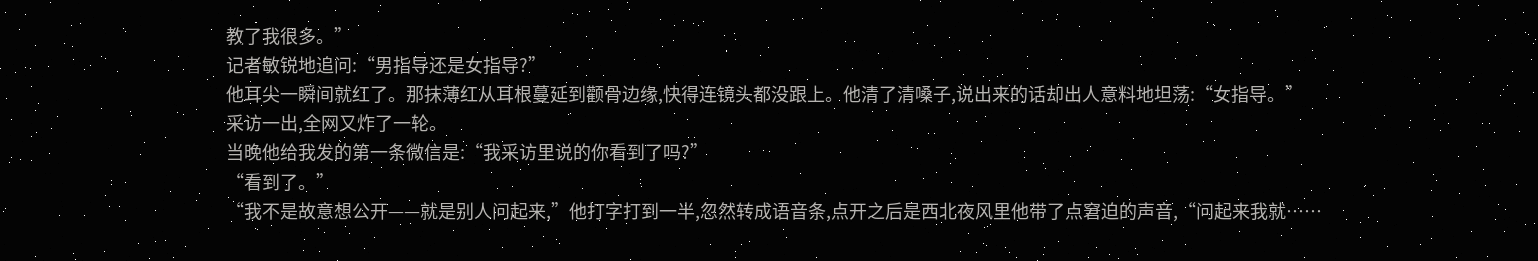教了我很多。”
记者敏锐地追问:“男指导还是女指导?”
他耳尖一瞬间就红了。那抹薄红从耳根蔓延到颧骨边缘,快得连镜头都没跟上。他清了清嗓子,说出来的话却出人意料地坦荡:“女指导。”
采访一出,全网又炸了一轮。
当晚他给我发的第一条微信是:“我采访里说的你看到了吗?”
“看到了。”
“我不是故意想公开——就是别人问起来,”他打字打到一半,忽然转成语音条,点开之后是西北夜风里他带了点窘迫的声音,“问起来我就……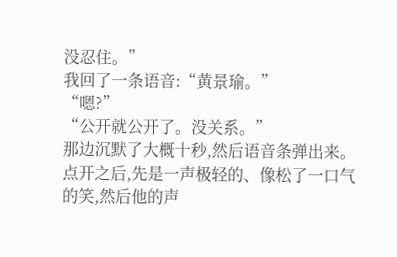没忍住。”
我回了一条语音:“黄景瑜。”
“嗯?”
“公开就公开了。没关系。”
那边沉默了大概十秒,然后语音条弹出来。点开之后,先是一声极轻的、像松了一口气的笑,然后他的声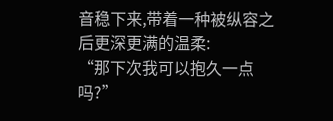音稳下来,带着一种被纵容之后更深更满的温柔:
“那下次我可以抱久一点吗?”